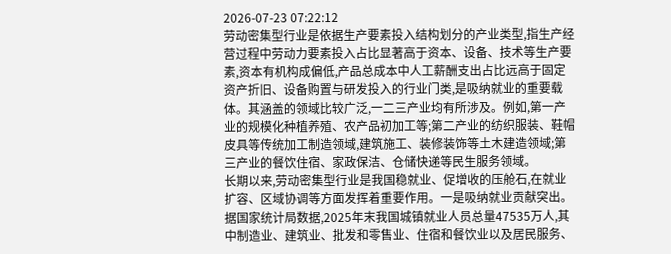2026-07-23 07:22:12
劳动密集型行业是依据生产要素投入结构划分的产业类型,指生产经营过程中劳动力要素投入占比显著高于资本、设备、技术等生产要素,资本有机构成偏低,产品总成本中人工薪酬支出占比远高于固定资产折旧、设备购置与研发投入的行业门类,是吸纳就业的重要载体。其涵盖的领域比较广泛,一二三产业均有所涉及。例如,第一产业的规模化种植养殖、农产品初加工等;第二产业的纺织服装、鞋帽皮具等传统加工制造领域,建筑施工、装修装饰等土木建造领域;第三产业的餐饮住宿、家政保洁、仓储快递等民生服务领域。
长期以来,劳动密集型行业是我国稳就业、促增收的压舱石,在就业扩容、区域协调等方面发挥着重要作用。一是吸纳就业贡献突出。据国家统计局数据,2025年末我国城镇就业人员总量47535万人,其中制造业、建筑业、批发和零售业、住宿和餐饮业以及居民服务、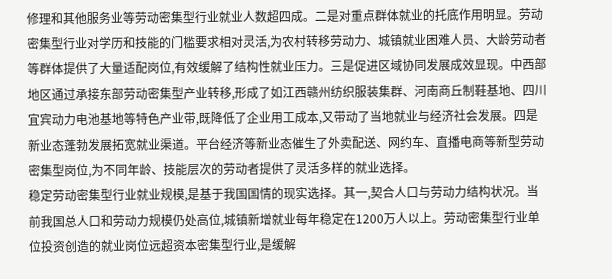修理和其他服务业等劳动密集型行业就业人数超四成。二是对重点群体就业的托底作用明显。劳动密集型行业对学历和技能的门槛要求相对灵活,为农村转移劳动力、城镇就业困难人员、大龄劳动者等群体提供了大量适配岗位,有效缓解了结构性就业压力。三是促进区域协同发展成效显现。中西部地区通过承接东部劳动密集型产业转移,形成了如江西赣州纺织服装集群、河南商丘制鞋基地、四川宜宾动力电池基地等特色产业带,既降低了企业用工成本,又带动了当地就业与经济社会发展。四是新业态蓬勃发展拓宽就业渠道。平台经济等新业态催生了外卖配送、网约车、直播电商等新型劳动密集型岗位,为不同年龄、技能层次的劳动者提供了灵活多样的就业选择。
稳定劳动密集型行业就业规模,是基于我国国情的现实选择。其一,契合人口与劳动力结构状况。当前我国总人口和劳动力规模仍处高位,城镇新增就业每年稳定在1200万人以上。劳动密集型行业单位投资创造的就业岗位远超资本密集型行业,是缓解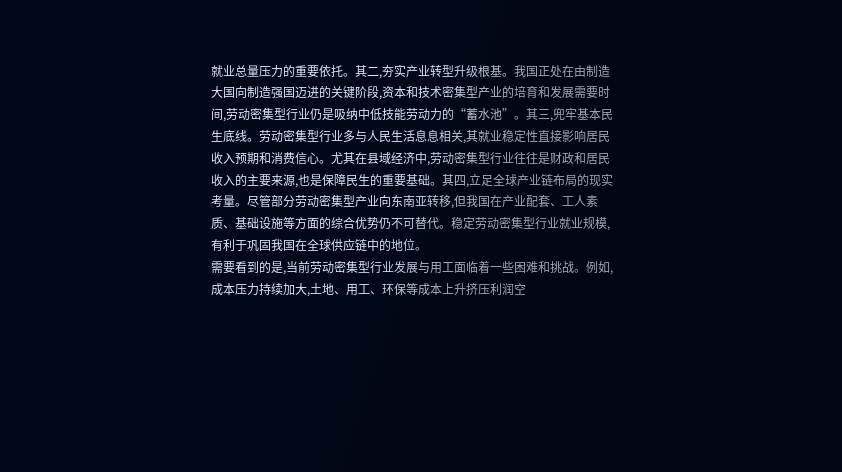就业总量压力的重要依托。其二,夯实产业转型升级根基。我国正处在由制造大国向制造强国迈进的关键阶段,资本和技术密集型产业的培育和发展需要时间,劳动密集型行业仍是吸纳中低技能劳动力的“蓄水池”。其三,兜牢基本民生底线。劳动密集型行业多与人民生活息息相关,其就业稳定性直接影响居民收入预期和消费信心。尤其在县域经济中,劳动密集型行业往往是财政和居民收入的主要来源,也是保障民生的重要基础。其四,立足全球产业链布局的现实考量。尽管部分劳动密集型产业向东南亚转移,但我国在产业配套、工人素质、基础设施等方面的综合优势仍不可替代。稳定劳动密集型行业就业规模,有利于巩固我国在全球供应链中的地位。
需要看到的是,当前劳动密集型行业发展与用工面临着一些困难和挑战。例如,成本压力持续加大,土地、用工、环保等成本上升挤压利润空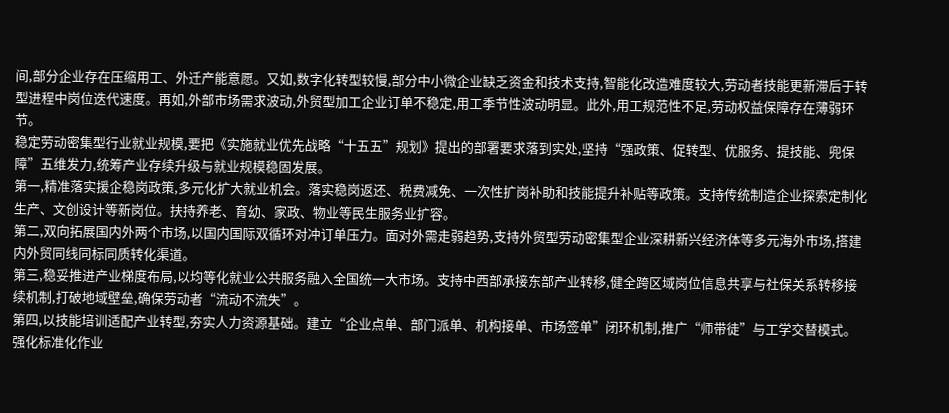间,部分企业存在压缩用工、外迁产能意愿。又如,数字化转型较慢,部分中小微企业缺乏资金和技术支持,智能化改造难度较大,劳动者技能更新滞后于转型进程中岗位迭代速度。再如,外部市场需求波动,外贸型加工企业订单不稳定,用工季节性波动明显。此外,用工规范性不足,劳动权益保障存在薄弱环节。
稳定劳动密集型行业就业规模,要把《实施就业优先战略“十五五”规划》提出的部署要求落到实处,坚持“强政策、促转型、优服务、提技能、兜保障”五维发力,统筹产业存续升级与就业规模稳固发展。
第一,精准落实援企稳岗政策,多元化扩大就业机会。落实稳岗返还、税费减免、一次性扩岗补助和技能提升补贴等政策。支持传统制造企业探索定制化生产、文创设计等新岗位。扶持养老、育幼、家政、物业等民生服务业扩容。
第二,双向拓展国内外两个市场,以国内国际双循环对冲订单压力。面对外需走弱趋势,支持外贸型劳动密集型企业深耕新兴经济体等多元海外市场,搭建内外贸同线同标同质转化渠道。
第三,稳妥推进产业梯度布局,以均等化就业公共服务融入全国统一大市场。支持中西部承接东部产业转移,健全跨区域岗位信息共享与社保关系转移接续机制,打破地域壁垒,确保劳动者“流动不流失”。
第四,以技能培训适配产业转型,夯实人力资源基础。建立“企业点单、部门派单、机构接单、市场签单”闭环机制,推广“师带徒”与工学交替模式。强化标准化作业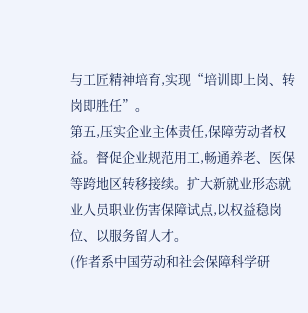与工匠精神培育,实现“培训即上岗、转岗即胜任”。
第五,压实企业主体责任,保障劳动者权益。督促企业规范用工,畅通养老、医保等跨地区转移接续。扩大新就业形态就业人员职业伤害保障试点,以权益稳岗位、以服务留人才。
(作者系中国劳动和社会保障科学研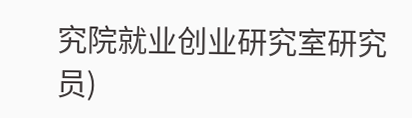究院就业创业研究室研究员)